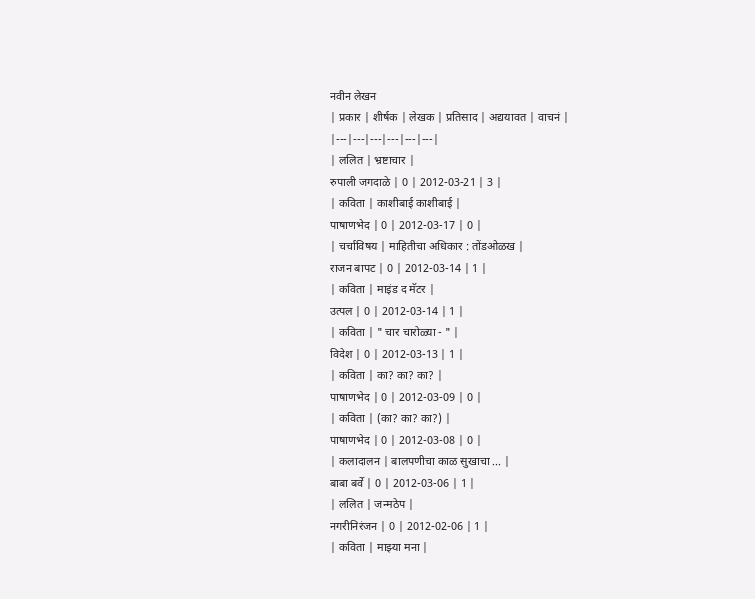नवीन लेखन
| प्रकार | शीर्षक | लेखक | प्रतिसाद | अद्ययावत | वाचनं |
|---|---|---|---|---|---|
| ललित | भ्रष्टाचार |
रुपाली जगदाळे | 0 | 2012-03-21 | 3 |
| कविता | काशीबाई काशीबाई |
पाषाणभेद | 0 | 2012-03-17 | 0 |
| चर्चाविषय | माहितीचा अधिकार : तोंडओळख |
राजन बापट | 0 | 2012-03-14 | 1 |
| कविता | माइंड द मॅटर |
उत्पल | 0 | 2012-03-14 | 1 |
| कविता | " चार चारोळ्या - " |
विदेश | 0 | 2012-03-13 | 1 |
| कविता | का? का? का? |
पाषाणभेद | 0 | 2012-03-09 | 0 |
| कविता | (का? का? का?) |
पाषाणभेद | 0 | 2012-03-08 | 0 |
| कलादालन | बालपणीचा काळ सुखाचा ... |
बाबा बर्वे | 0 | 2012-03-06 | 1 |
| ललित | जन्मठेप |
नगरीनिरंजन | 0 | 2012-02-06 | 1 |
| कविता | माझ्या मना |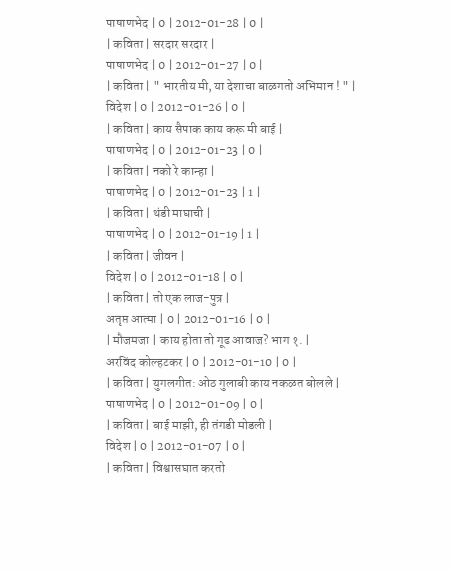पाषाणभेद | 0 | 2012-01-28 | 0 |
| कविता | सरदार सरदार |
पाषाणभेद | 0 | 2012-01-27 | 0 |
| कविता | " भारतीय मी, या देशाचा बाळगतो अभिमान ! " |
विदेश | 0 | 2012-01-26 | 0 |
| कविता | काय सैपाक काय करू मी बाई |
पाषाणभेद | 0 | 2012-01-23 | 0 |
| कविता | नको रे कान्हा |
पाषाणभेद | 0 | 2012-01-23 | 1 |
| कविता | थंडी माघाची |
पाषाणभेद | 0 | 2012-01-19 | 1 |
| कविता | जीवन |
विदेश | 0 | 2012-01-18 | 0 |
| कविता | तो एक लाज-पुत्र |
अतृप्त आत्मा | 0 | 2012-01-16 | 0 |
| मौजमजा | काय होता तो गूढ आवाज? भाग १. |
अरविंद कोल्हटकर | 0 | 2012-01-10 | 0 |
| कविता | युगलगीत: ओठ गुलाबी काय नकळत बोलले |
पाषाणभेद | 0 | 2012-01-09 | 0 |
| कविता | बाई माझी, ही तंगडी मोडली |
विदेश | 0 | 2012-01-07 | 0 |
| कविता | विश्वासघात करतो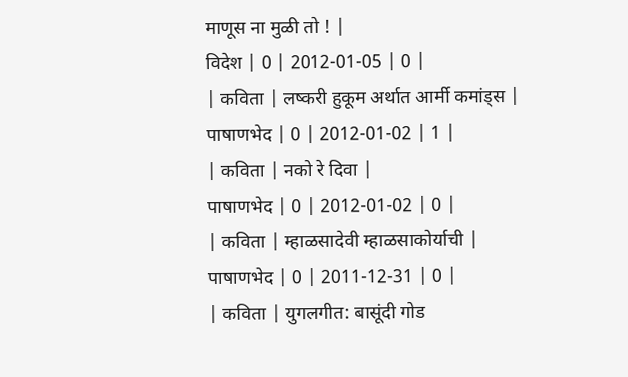माणूस ना मुळी तो ! |
विदेश | 0 | 2012-01-05 | 0 |
| कविता | लष्करी हुकूम अर्थात आर्मी कमांड्स |
पाषाणभेद | 0 | 2012-01-02 | 1 |
| कविता | नको रे दिवा |
पाषाणभेद | 0 | 2012-01-02 | 0 |
| कविता | म्हाळसादेवी म्हाळसाकोर्याची |
पाषाणभेद | 0 | 2011-12-31 | 0 |
| कविता | युगलगीत: बासूंदी गोड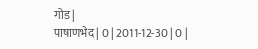गोड |
पाषाणभेद | 0 | 2011-12-30 | 0 |